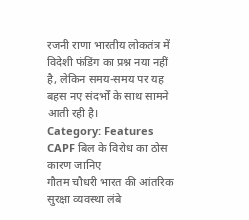रजनी राणा भारतीय लोकतंत्र में विदेशी फंडिंग का प्रश्न नया नहीं है, लेकिन समय-समय पर यह बहस नए संदर्भों के साथ सामने आती रही है।
Category: Features
CAPF बिल के विरोध का ठोस कारण जानिए
गौतम चौधरी भारत की आंतरिक सुरक्षा व्यवस्था लंबे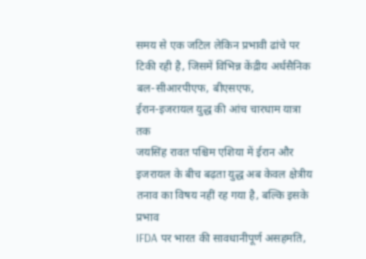समय से एक जटिल लेकिन प्रभावी ढांचे पर टिकी रही है, जिसमें विभिन्न केंद्रीय अर्धसैनिक बल-सीआरपीएफ, बीएसएफ,
ईरान-इजरायल युद्ध की आंच चारधाम यात्रा तक
जयसिंह रावत पश्चिम एशिया में ईरान और इजरायल के बीच बढ़ता युद्ध अब केवल क्षेत्रीय तनाव का विषय नहीं रह गया है, बल्कि इसके प्रभाव
IFDA पर भारत की सावधानीपूर्ण असहमति,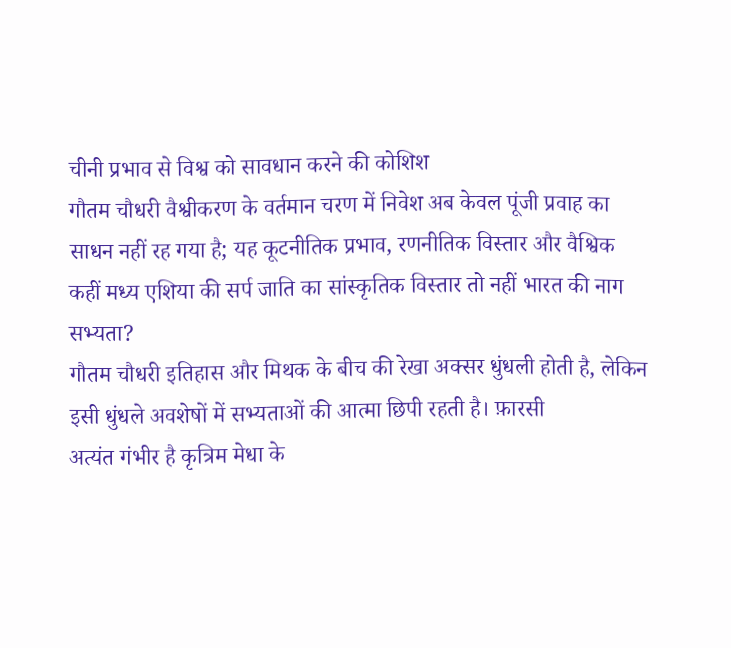चीनी प्रभाव से विश्व को सावधान करने की कोशिश
गौतम चौधरी वैश्वीकरण के वर्तमान चरण में निवेश अब केवल पूंजी प्रवाह का साधन नहीं रह गया है; यह कूटनीतिक प्रभाव, रणनीतिक विस्तार और वैश्विक
कहीं मध्य एशिया की सर्प जाति का सांस्कृतिक विस्तार तो नहीं भारत की नाग सभ्यता?
गौतम चौधरी इतिहास और मिथक के बीच की रेखा अक्सर धुंधली होती है, लेकिन इसी धुंधले अवशेषों में सभ्यताओं की आत्मा छिपी रहती है। फ़ारसी
अत्यंत गंभीर है कृत्रिम मेधा के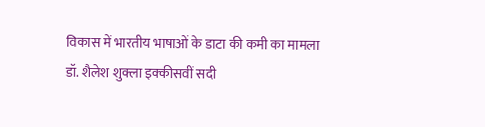विकास में भारतीय भाषाओं के डाटा की कमी का मामला
डॉ. शैलेश शुक्ला इक्कीसवीं सदी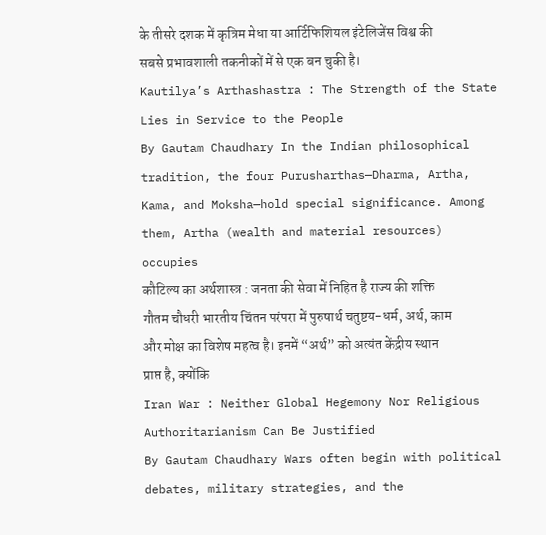के तीसरे दशक में कृत्रिम मेधा या आर्टिफिशियल इंटेलिजेंस विश्व की सबसे प्रभावशाली तकनीकों में से एक बन चुकी है।
Kautilya’s Arthashastra : The Strength of the State Lies in Service to the People
By Gautam Chaudhary In the Indian philosophical tradition, the four Purusharthas—Dharma, Artha, Kama, and Moksha—hold special significance. Among them, Artha (wealth and material resources) occupies
कौटिल्य का अर्थशास्त्र : जनता की सेवा में निहित है राज्य की शक्ति
गौतम चौधरी भारतीय चिंतन परंपरा में पुरुषार्थ चतुष्टय-धर्म, अर्थ, काम और मोक्ष का विशेष महत्व है। इनमें “अर्थ” को अत्यंत केंद्रीय स्थान प्राप्त है, क्योंकि
Iran War : Neither Global Hegemony Nor Religious Authoritarianism Can Be Justified
By Gautam Chaudhary Wars often begin with political debates, military strategies, and the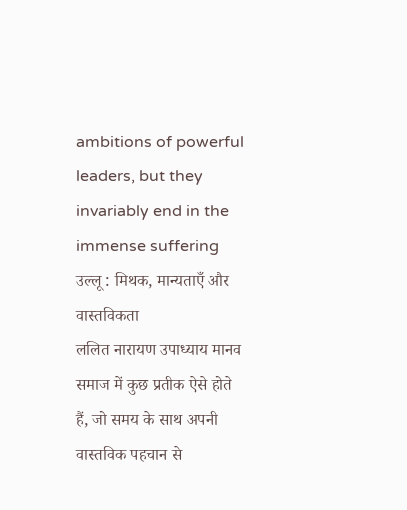ambitions of powerful leaders, but they invariably end in the immense suffering
उल्लू : मिथक, मान्यताएँ और वास्तविकता
ललित नारायण उपाध्याय मानव समाज में कुछ प्रतीक ऐसे होते हैं, जो समय के साथ अपनी वास्तविक पहचान से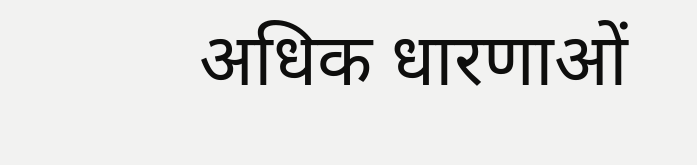अधिक धारणाओं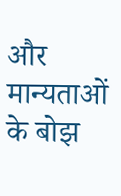और मान्यताओं के बोझ